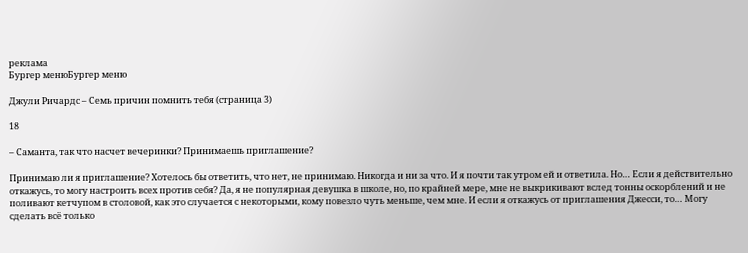реклама
Бургер менюБургер меню

Джули Ричардс – Семь причин помнить тебя (страница 3)

18

– Саманта, так что насчет вечеринки? Принимаешь приглашение?

Принимаю ли я приглашение? Хотелось бы ответить, что нет, не принимаю. Никогда и ни за что. И я почти так утром ей и ответила. Но… Если я действительно откажусь, то могу настроить всех против себя? Да, я не популярная девушка в школе, но, по крайней мере, мне не выкрикивают вслед тонны оскорблений и не поливают кетчупом в столовой, как это случается с некоторыми, кому повезло чуть меньше, чем мне. И если я откажусь от приглашения Джесси, то… Могу сделать всё только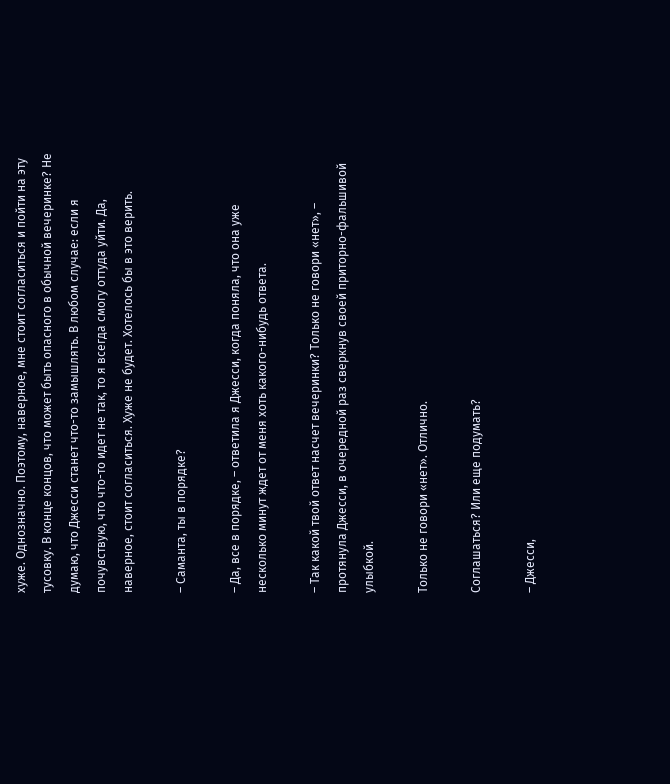хуже. Однозначно. Поэтому, наверное, мне стоит согласиться и пойти на эту тусовку. В конце концов, что может быть опасного в обычной вечеринке? Не думаю, что Джесси станет что-то замышлять. В любом случае: если я почувствую, что что-то идет не так, то я всегда смогу оттуда уйти. Да, наверное, стоит согласиться. Хуже не будет. Хотелось бы в это верить.

– Саманта, ты в порядке?

– Да, все в порядке, – ответила я Джесси, когда поняла, что она уже несколько минут ждет от меня хоть какого-нибудь ответа.

– Так какой твой ответ насчет вечеринки? Только не говори «нет», – протянула Джесси, в очередной раз сверкнув своей приторно-фальшивой улыбкой.

Только не говори «нет». Отлично.

Соглашаться? Или еще подумать?

– Джесси,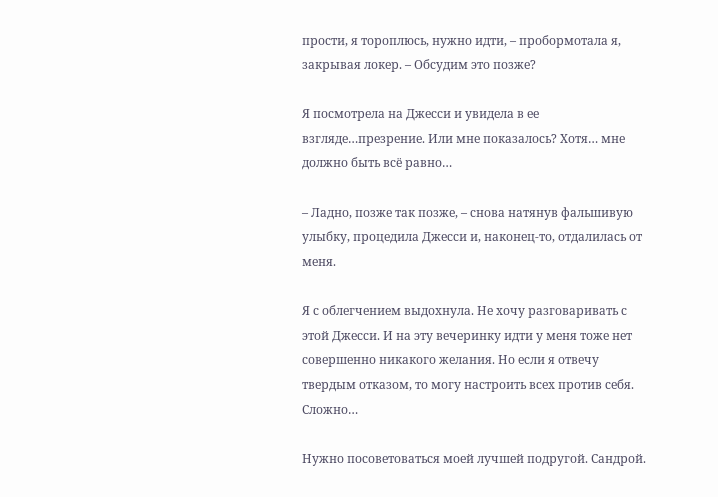прости, я тороплюсь, нужно идти, – пробормотала я, закрывая локер. – Обсудим это позже?

Я посмотрела на Джесси и увидела в ее взгляде…презрение. Или мне показалось? Хотя… мне должно быть всё равно…

– Ладно, позже так позже, – снова натянув фальшивую улыбку, процедила Джесси и, наконец-то, отдалилась от меня.

Я с облегчением выдохнула. Не хочу разговаривать с этой Джесси. И на эту вечеринку идти у меня тоже нет совершенно никакого желания. Но если я отвечу твердым отказом, то могу настроить всех против себя. Сложно…

Нужно посоветоваться моей лучшей подругой. Сандрой.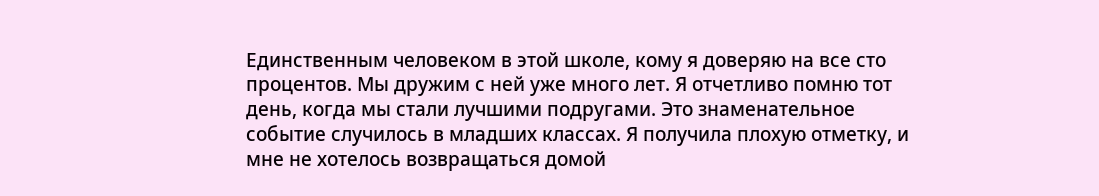Единственным человеком в этой школе, кому я доверяю на все сто процентов. Мы дружим с ней уже много лет. Я отчетливо помню тот день, когда мы стали лучшими подругами. Это знаменательное событие случилось в младших классах. Я получила плохую отметку, и мне не хотелось возвращаться домой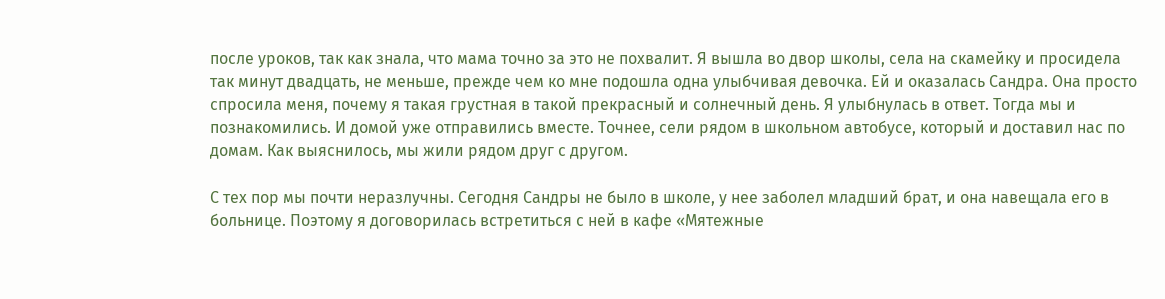после уроков, так как знала, что мама точно за это не похвалит. Я вышла во двор школы, села на скамейку и просидела так минут двадцать, не меньше, прежде чем ко мне подошла одна улыбчивая девочка. Ей и оказалась Сандра. Она просто спросила меня, почему я такая грустная в такой прекрасный и солнечный день. Я улыбнулась в ответ. Тогда мы и познакомились. И домой уже отправились вместе. Точнее, сели рядом в школьном автобусе, который и доставил нас по домам. Как выяснилось, мы жили рядом друг с другом.

С тех пор мы почти неразлучны. Сегодня Сандры не было в школе, у нее заболел младший брат, и она навещала его в больнице. Поэтому я договорилась встретиться с ней в кафе «Мятежные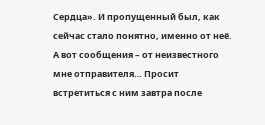Сердца». И пропущенный был, как сейчас стало понятно, именно от неё. А вот сообщения – от неизвестного мне отправителя… Просит встретиться с ним завтра после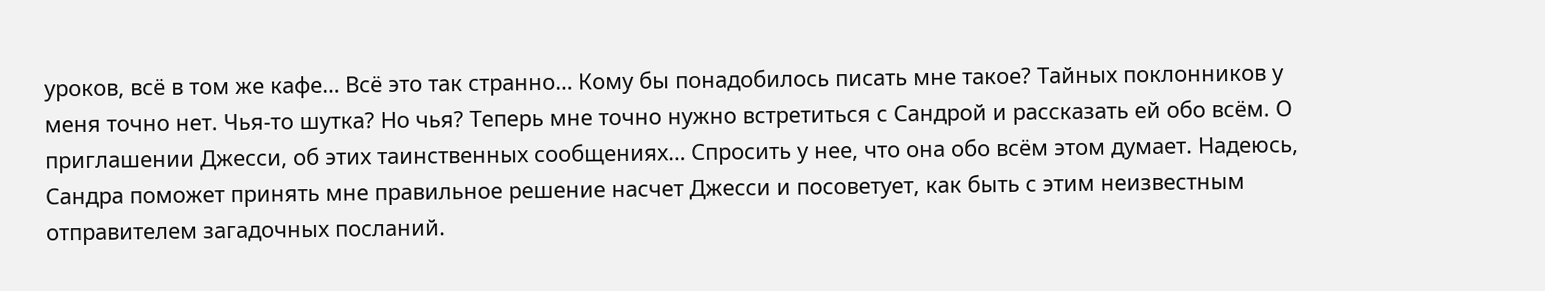уроков, всё в том же кафе… Всё это так странно… Кому бы понадобилось писать мне такое? Тайных поклонников у меня точно нет. Чья-то шутка? Но чья? Теперь мне точно нужно встретиться с Сандрой и рассказать ей обо всём. О приглашении Джесси, об этих таинственных сообщениях… Спросить у нее, что она обо всём этом думает. Надеюсь, Сандра поможет принять мне правильное решение насчет Джесси и посоветует, как быть с этим неизвестным отправителем загадочных посланий.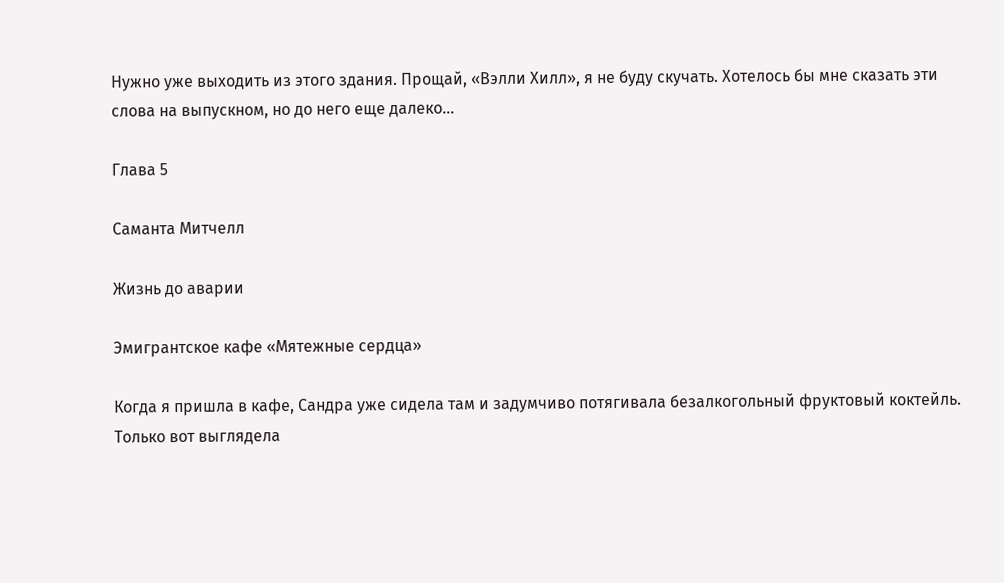Нужно уже выходить из этого здания. Прощай, «Вэлли Хилл», я не буду скучать. Хотелось бы мне сказать эти слова на выпускном, но до него еще далеко…

Глава 5

Саманта Митчелл

Жизнь до аварии

Эмигрантское кафе «Мятежные сердца»

Когда я пришла в кафе, Сандра уже сидела там и задумчиво потягивала безалкогольный фруктовый коктейль. Только вот выглядела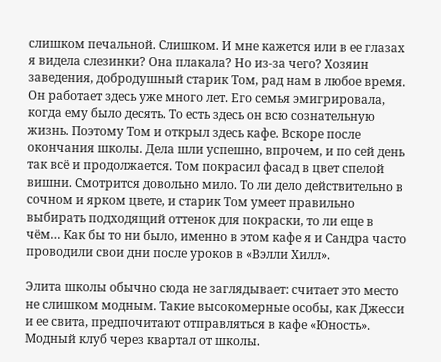слишком печальной. Слишком. И мне кажется или в ее глазах я видела слезинки? Она плакала? Но из-за чего? Хозяин заведения, добродушный старик Том, рад нам в любое время. Он работает здесь уже много лет. Его семья эмигрировала, когда ему было десять. То есть здесь он всю сознательную жизнь. Поэтому Том и открыл здесь кафе. Вскоре после окончания школы. Дела шли успешно, впрочем, и по сей день так всё и продолжается. Том покрасил фасад в цвет спелой вишни. Смотрится довольно мило. То ли дело действительно в сочном и ярком цвете, и старик Том умеет правильно выбирать подходящий оттенок для покраски, то ли еще в чём… Как бы то ни было, именно в этом кафе я и Сандра часто проводили свои дни после уроков в «Вэлли Хилл».

Элита школы обычно сюда не заглядывает: считает это место не слишком модным. Такие высокомерные особы, как Джесси и ее свита, предпочитают отправляться в кафе «Юность». Модный клуб через квартал от школы.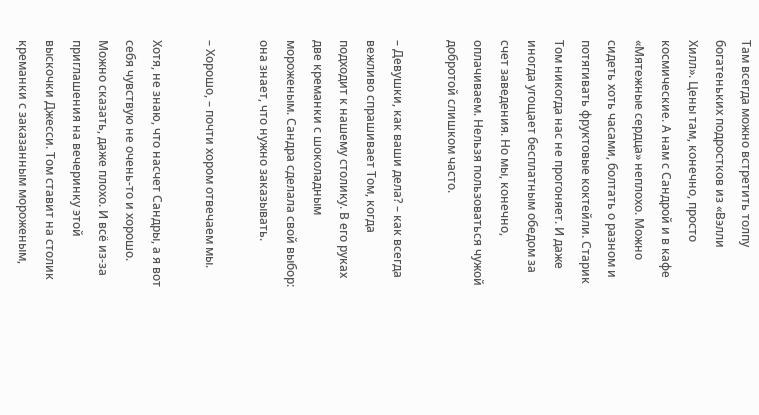Там всегда можно встретить толпу богатеньких подростков из «Вэлли Хилл». Цены там, конечно, просто космические. А нам с Сандрой и в кафе «Мятежные сердца» неплохо. Можно сидеть хоть часами, болтать о разном и потягивать фруктовые коктейли. Старик Том никогда нас не прогоняет. И даже иногда угощает бесплатным обедом за счет заведения. Но мы, конечно, оплачиваем. Нельзя пользоваться чужой добротой слишком часто.

– Девушки, как ваши дела? – как всегда вежливо спрашивает Том, когда подходит к нашему столику. В его руках две креманки с шоколадным мороженым. Сандра сделала свой выбор: она знает, что нужно заказывать.

– Хорошо, – почти хором отвечаем мы.

Хотя, не знаю, что насчет Сандры, а я вот себя чувствую не очень-то и хорошо. Можно сказать, даже плохо. И всё из-за приглашения на вечеринку этой выскочки Джесси. Том ставит на столик креманки с заказанным мороженым,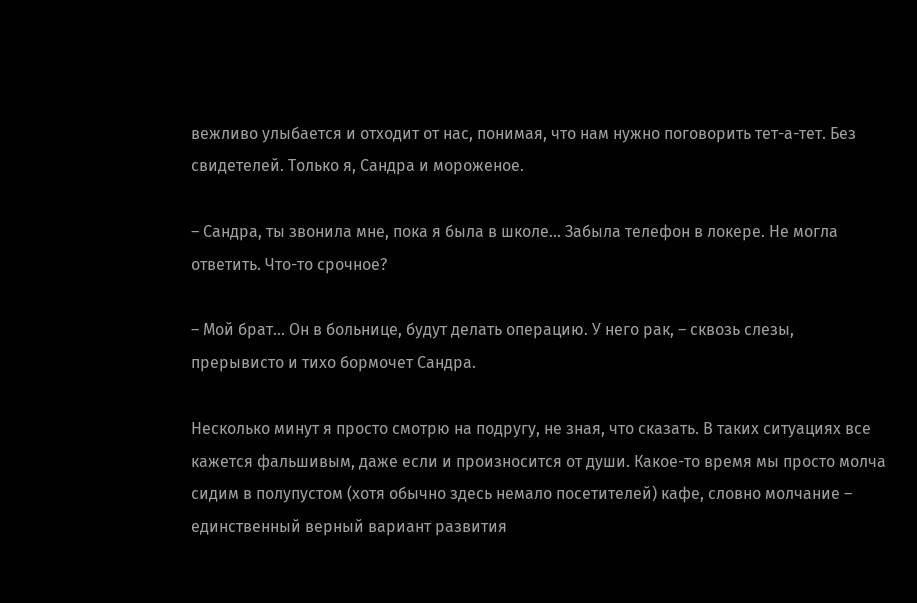вежливо улыбается и отходит от нас, понимая, что нам нужно поговорить тет-а-тет. Без свидетелей. Только я, Сандра и мороженое.

– Сандра, ты звонила мне, пока я была в школе… Забыла телефон в локере. Не могла ответить. Что-то срочное?

– Мой брат… Он в больнице, будут делать операцию. У него рак, – сквозь слезы, прерывисто и тихо бормочет Сандра.

Несколько минут я просто смотрю на подругу, не зная, что сказать. В таких ситуациях все кажется фальшивым, даже если и произносится от души. Какое-то время мы просто молча сидим в полупустом (хотя обычно здесь немало посетителей) кафе, словно молчание – единственный верный вариант развития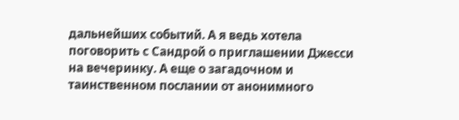дальнейших событий. А я ведь хотела поговорить с Сандрой о приглашении Джесси на вечеринку. А еще о загадочном и таинственном послании от анонимного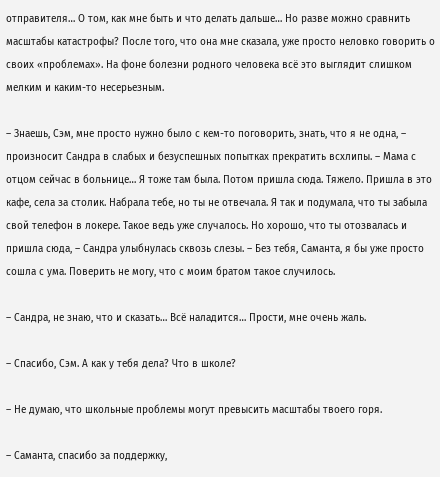отправителя… О том, как мне быть и что делать дальше… Но разве можно сравнить масштабы катастрофы? После того, что она мне сказала, уже просто неловко говорить о своих «проблемах». На фоне болезни родного человека всё это выглядит слишком мелким и каким-то несерьезным.

– Знаешь, Сэм, мне просто нужно было с кем-то поговорить, знать, что я не одна, – произносит Сандра в слабых и безуспешных попытках прекратить всхлипы. – Мама с отцом сейчас в больнице… Я тоже там была. Потом пришла сюда. Тяжело. Пришла в это кафе, села за столик. Набрала тебе, но ты не отвечала. Я так и подумала, что ты забыла свой телефон в локере. Такое ведь уже случалось. Но хорошо, что ты отозвалась и пришла сюда, – Сандра улыбнулась сквозь слезы. – Без тебя, Саманта, я бы уже просто сошла с ума. Поверить не могу, что с моим братом такое случилось.

– Сандра, не знаю, что и сказать… Всё наладится… Прости, мне очень жаль.

– Спасибо, Сэм. А как у тебя дела? Что в школе?

– Не думаю, что школьные проблемы могут превысить масштабы твоего горя.

– Саманта, спасибо за поддержку,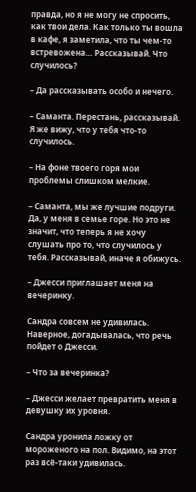правда, но я не могу не спросить, как твои дела. Как только ты вошла в кафе, я заметила, что ты чем-то встревожена… Рассказывай. Что случилось?

– Да рассказывать особо и нечего.

– Саманта. Перестань, рассказывай. Я же вижу, что у тебя что-то случилось.

– На фоне твоего горя мои проблемы слишком мелкие.

– Саманта, мы же лучшие подруги. Да, у меня в семье горе. Но это не значит, что теперь я не хочу слушать про то, что случилось у тебя. Рассказывай, иначе я обижусь.

– Джесси приглашает меня на вечеринку.

Сандра совсем не удивилась. Наверное, догадывалась, что речь пойдет о Джесси.

– Что за вечеринка?

– Джесси желает превратить меня в девушку их уровня.

Сандра уронила ложку от мороженого на пол. Видимо, на этот раз всё-таки удивилась.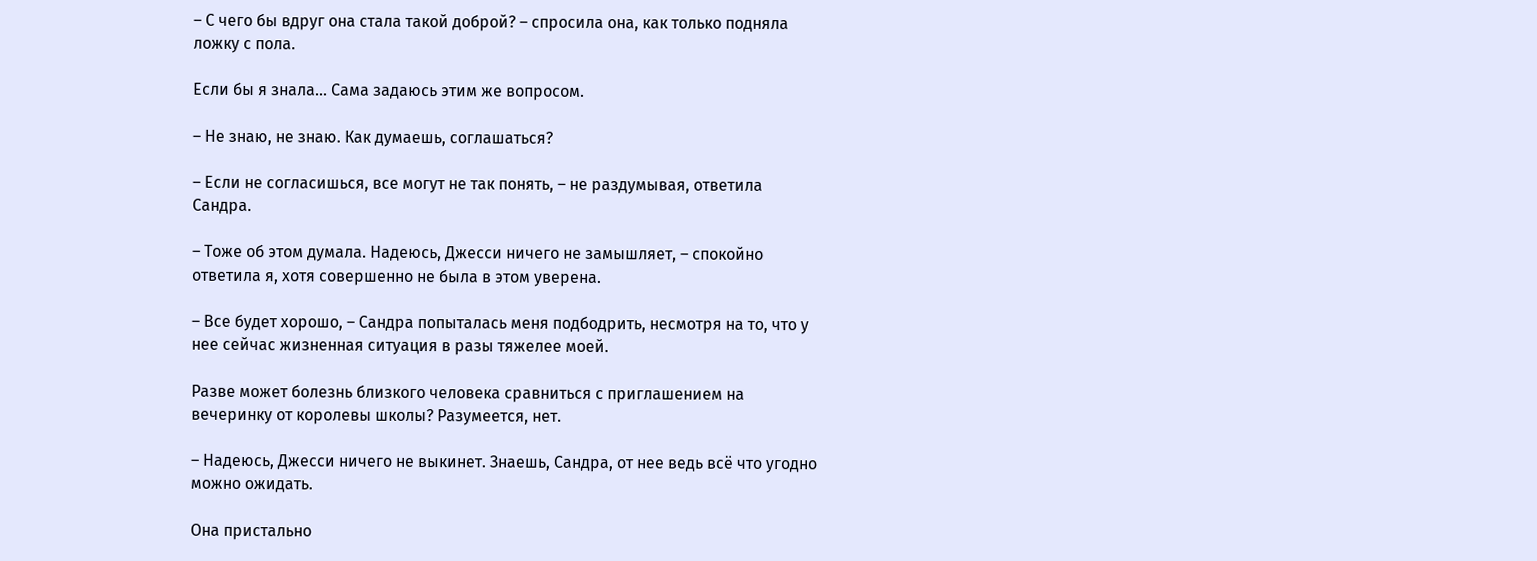– С чего бы вдруг она стала такой доброй? – спросила она, как только подняла ложку с пола.

Если бы я знала… Сама задаюсь этим же вопросом.

– Не знаю, не знаю. Как думаешь, соглашаться?

– Если не согласишься, все могут не так понять, – не раздумывая, ответила Сандра.

– Тоже об этом думала. Надеюсь, Джесси ничего не замышляет, – спокойно ответила я, хотя совершенно не была в этом уверена.

– Все будет хорошо, – Сандра попыталась меня подбодрить, несмотря на то, что у нее сейчас жизненная ситуация в разы тяжелее моей.

Разве может болезнь близкого человека сравниться с приглашением на вечеринку от королевы школы? Разумеется, нет.

– Надеюсь, Джесси ничего не выкинет. Знаешь, Сандра, от нее ведь всё что угодно можно ожидать.

Она пристально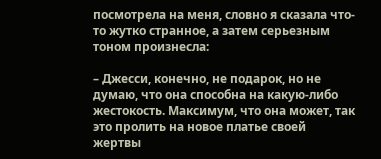посмотрела на меня, словно я сказала что-то жутко странное, а затем серьезным тоном произнесла:

– Джесси, конечно, не подарок, но не думаю, что она способна на какую-либо жестокость. Максимум, что она может, так это пролить на новое платье своей жертвы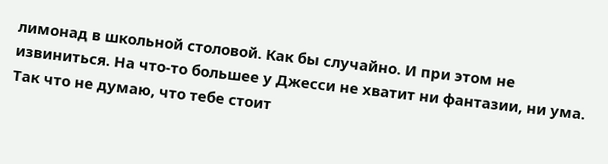лимонад в школьной столовой. Как бы случайно. И при этом не извиниться. На что-то большее у Джесси не хватит ни фантазии, ни ума. Так что не думаю, что тебе стоит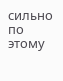сильно по этому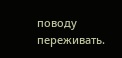поводу переживать.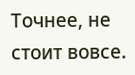Точнее, не стоит вовсе.